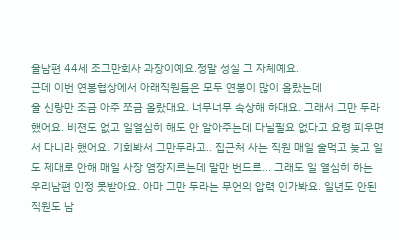울남편 44세 조그만회사 과장이예요.정말 성실 그 자체예요.
근데 이번 연봉협상에서 아래직원들은 모두 연봉이 많이 올랐는데
울 신랑만 조금 아주 쪼금 올랐대요. 너무너무 속상해 하대요. 그래서 그만 두라 했어요. 비젼도 없고 일열심히 해도 안 알아주는데 다닐필요 없다고 요령 피우면서 다니라 했어요. 기회봐서 그만두라고.. 집근처 사는 직원 매일 술먹고 늦고 일도 제대로 안해 매일 사장 염장지르는데 말만 번드르... 그래도 일 열심히 하는 우리남편 인정 못받아요. 아마 그만 두라는 무언의 압력 인가봐요. 일년도 안된 직원도 남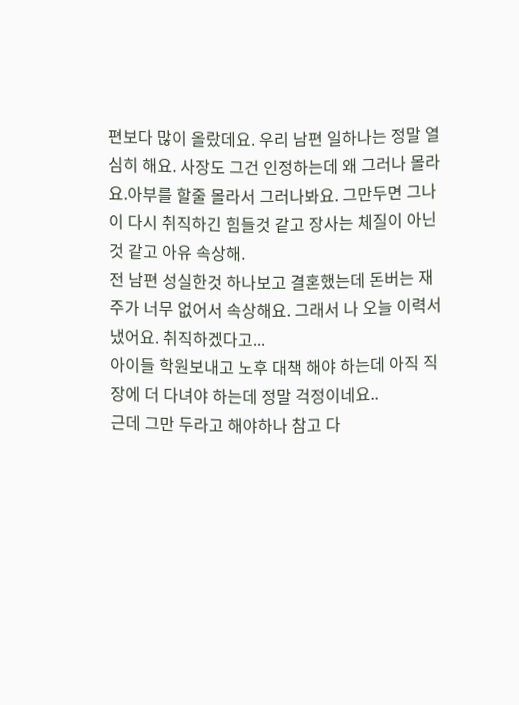편보다 많이 올랐데요. 우리 남편 일하나는 정말 열심히 해요. 사장도 그건 인정하는데 왜 그러나 몰라요.아부를 할줄 몰라서 그러나봐요. 그만두면 그나이 다시 취직하긴 힘들것 같고 장사는 체질이 아닌것 같고 아유 속상해.
전 남편 성실한것 하나보고 결혼했는데 돈버는 재주가 너무 없어서 속상해요. 그래서 나 오늘 이력서 냈어요. 취직하겠다고...
아이들 학원보내고 노후 대책 해야 하는데 아직 직장에 더 다녀야 하는데 정말 걱정이네요..
근데 그만 두라고 해야하나 참고 다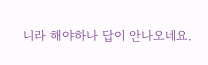니라 해야하나 답이 안나오네요.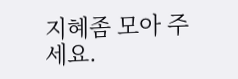지혜좀 모아 주세요.